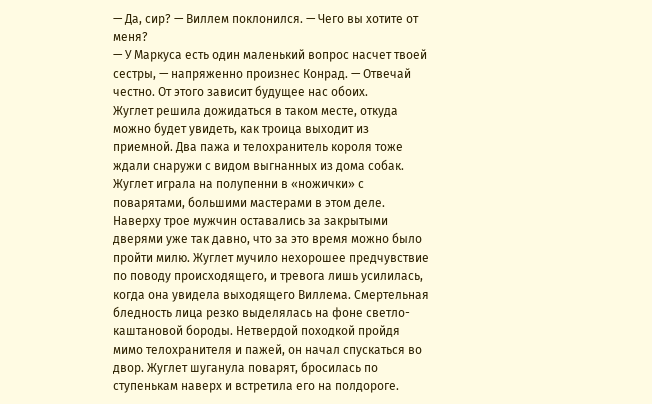— Да, сир? — Виллем поклонился. — Чего вы хотите от меня?
— У Маркуса есть один маленький вопрос насчет твоей сестры, — напряженно произнес Конрад. — Отвечай честно. От этого зависит будущее нас обоих.
Жуглет решила дожидаться в таком месте, откуда можно будет увидеть, как троица выходит из приемной. Два пажа и телохранитель короля тоже ждали снаружи с видом выгнанных из дома собак. Жуглет играла на полупенни в «ножички» с поварятами, большими мастерами в этом деле. Наверху трое мужчин оставались за закрытыми дверями уже так давно, что за это время можно было пройти милю. Жуглет мучило нехорошее предчувствие по поводу происходящего, и тревога лишь усилилась, когда она увидела выходящего Виллема. Смертельная бледность лица резко выделялась на фоне светло-каштановой бороды. Нетвердой походкой пройдя мимо телохранителя и пажей, он начал спускаться во двор. Жуглет шуганула поварят, бросилась по ступенькам наверх и встретила его на полдороге.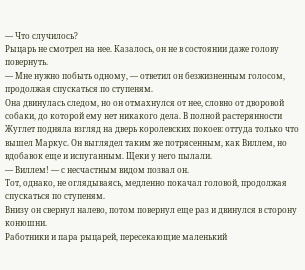— Что случилось?
Рыцарь не смотрел на нее. Казалось, он не в состоянии даже голову повернуть.
— Мне нужно побыть одному, — ответил он безжизненным голосом, продолжая спускаться по ступеням.
Она двинулась следом, но он отмахнулся от нее, словно от дворовой собаки, до которой ему нет никакого дела. В полной растерянности Жуглет подняла взгляд на дверь королевских покоев: оттуда только что вышел Маркус. Он выглядел таким же потрясенным, как Виллем, но вдобавок еще и испуганным. Щеки у него пылали.
— Виллем! — с несчастным видом позвал он.
Тот, однако, не оглядываясь, медленно покачал головой, продолжая спускаться по ступеням.
Внизу он свернул налево, потом повернул еще раз и двинулся в сторону конюшни.
Работники и пара рыцарей, пересекающие маленький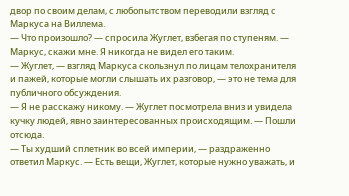двор по своим делам, с любопытством переводили взгляд с Маркуса на Виллема.
— Что произошло? — спросила Жуглет, взбегая по ступеням. — Маркус, скажи мне. Я никогда не видел его таким.
— Жуглет, — взгляд Маркуса скользнул по лицам телохранителя и пажей, которые могли слышать их разговор, — это не тема для публичного обсуждения.
— Я не расскажу никому. — Жуглет посмотрела вниз и увидела кучку людей, явно заинтересованных происходящим. — Пошли отсюда.
— Ты худший сплетник во всей империи, — раздраженно ответил Маркус. — Есть вещи, Жуглет, которые нужно уважать, и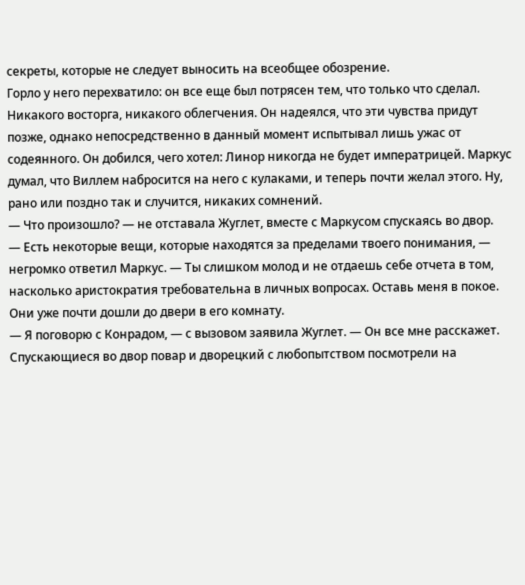секреты, которые не следует выносить на всеобщее обозрение.
Горло у него перехватило: он все еще был потрясен тем, что только что сделал. Никакого восторга, никакого облегчения. Он надеялся, что эти чувства придут позже, однако непосредственно в данный момент испытывал лишь ужас от содеянного. Он добился, чего хотел: Линор никогда не будет императрицей. Маркус думал, что Виллем набросится на него с кулаками, и теперь почти желал этого. Ну, рано или поздно так и случится, никаких сомнений.
— Что произошло? — не отставала Жуглет, вместе с Маркусом спускаясь во двор.
— Есть некоторые вещи, которые находятся за пределами твоего понимания, — негромко ответил Маркус. — Ты слишком молод и не отдаешь себе отчета в том, насколько аристократия требовательна в личных вопросах. Оставь меня в покое.
Они уже почти дошли до двери в его комнату.
— Я поговорю с Конрадом, — с вызовом заявила Жуглет. — Он все мне расскажет.
Спускающиеся во двор повар и дворецкий с любопытством посмотрели на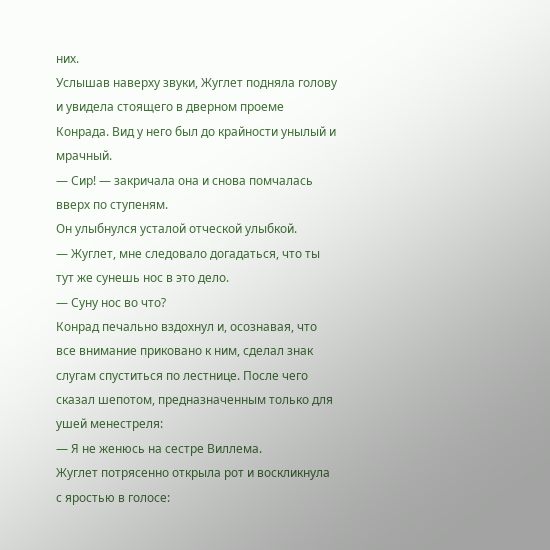них.
Услышав наверху звуки, Жуглет подняла голову и увидела стоящего в дверном проеме Конрада. Вид у него был до крайности унылый и мрачный.
— Сир! — закричала она и снова помчалась вверх по ступеням.
Он улыбнулся усталой отческой улыбкой.
— Жуглет, мне следовало догадаться, что ты тут же сунешь нос в это дело.
— Суну нос во что?
Конрад печально вздохнул и, осознавая, что все внимание приковано к ним, сделал знак слугам спуститься по лестнице. После чего сказал шепотом, предназначенным только для ушей менестреля:
— Я не женюсь на сестре Виллема.
Жуглет потрясенно открыла рот и воскликнула с яростью в голосе: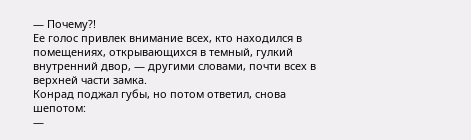— Почему?!
Ее голос привлек внимание всех, кто находился в помещениях, открывающихся в темный, гулкий внутренний двор, — другими словами, почти всех в верхней части замка.
Конрад поджал губы, но потом ответил, снова шепотом:
—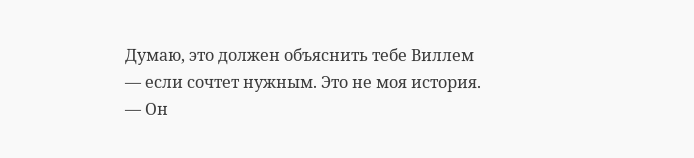Думаю, это должен объяснить тебе Виллем — если сочтет нужным. Это не моя история. — Он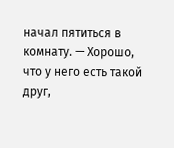начал пятиться в комнату. — Хорошо, что у него есть такой друг,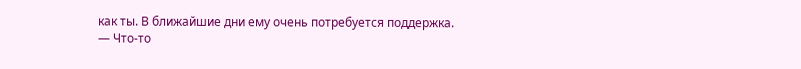как ты. В ближайшие дни ему очень потребуется поддержка.
— Что-то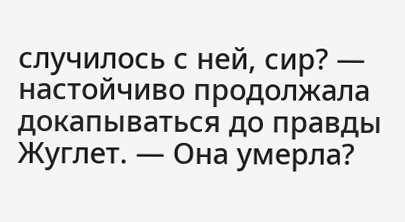случилось с ней, сир? — настойчиво продолжала докапываться до правды Жуглет. — Она умерла?